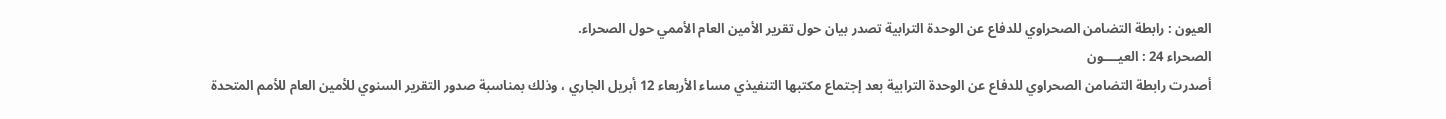العيون : رابطة التضامن الصحراوي للدفاع عن الوحدة الترابية تصدر بيان حول تقرير الأمين العام الأممي حول الصحراء.
الصحراء 24 : العيــــون
أصدرت رابطة التضامن الصحراوي للدفاع عن الوحدة الترابية بعد إجتماع مكتبها التنفيذي مساء الأربعاء 12 أبريل الجاري ، وذلك بمناسبة صدور التقرير السنوي للأمين العام للأمم المتحدة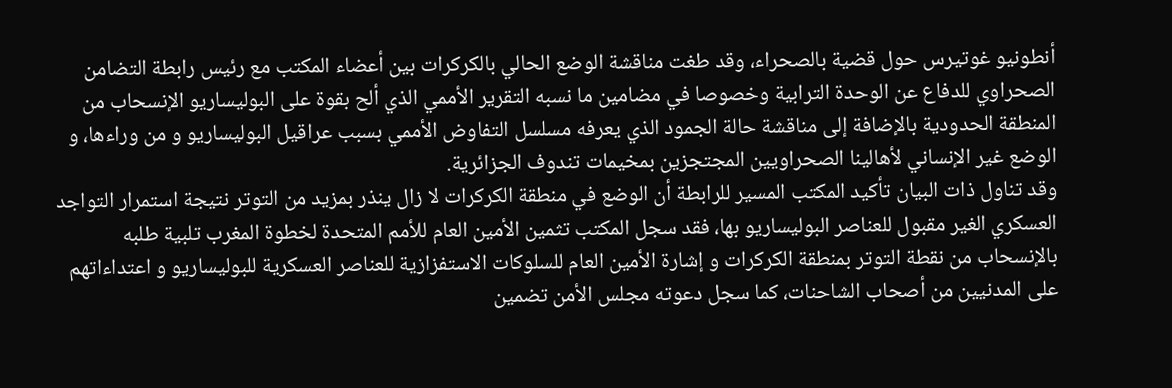أنطونيو غوتيرس حول قضية بالصحراء، وقد طغت مناقشة الوضع الحالي بالكركرات بين أعضاء المكتب مع رئيس رابطة التضامن الصحراوي للدفاع عن الوحدة الترابية وخصوصا في مضامين ما نسبه التقرير الأممي الذي ألح بقوة على البوليساريو الإنسحاب من المنطقة الحدودية بالإضافة إلى مناقشة حالة الجمود الذي يعرفه مسلسل التفاوض الأممي بسبب عراقيل البوليساريو و من وراءها، و الوضع غير الإنساني لأهالينا الصحراويين المجتجزين بمخيمات تندوف الجزائرية.
وقد تناول ذات البيان تأكيد المكتب المسير للرابطة أن الوضع في منطقة الكركرات لا زال ينذر بمزيد من التوتر نتيجة استمرار التواجد العسكري الغير مقبول للعناصر البوليساريو بها، فقد سجل المكتب تثمين الأمين العام للأمم المتحدة لخطوة المغرب تلبية طلبه بالإنسحاب من نقطة التوتر بمنطقة الكركرات و إشارة الأمين العام للسلوكات الاستفزازية للعناصر العسكرية للبوليساريو و اعتداءاتهم على المدنيين من أصحاب الشاحنات، كما سجل دعوته مجلس الأمن تضمين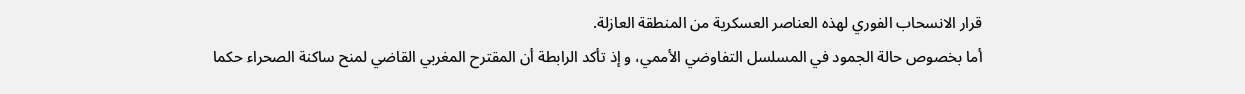قرار الانسحاب الفوري لهذه العناصر العسكرية من المنطقة العازلة.
أما بخصوص حالة الجمود في المسلسل التفاوضي الأممي، و إذ تأكد الرابطة أن المقترح المغربي القاضي لمنح ساكنة الصحراء حكما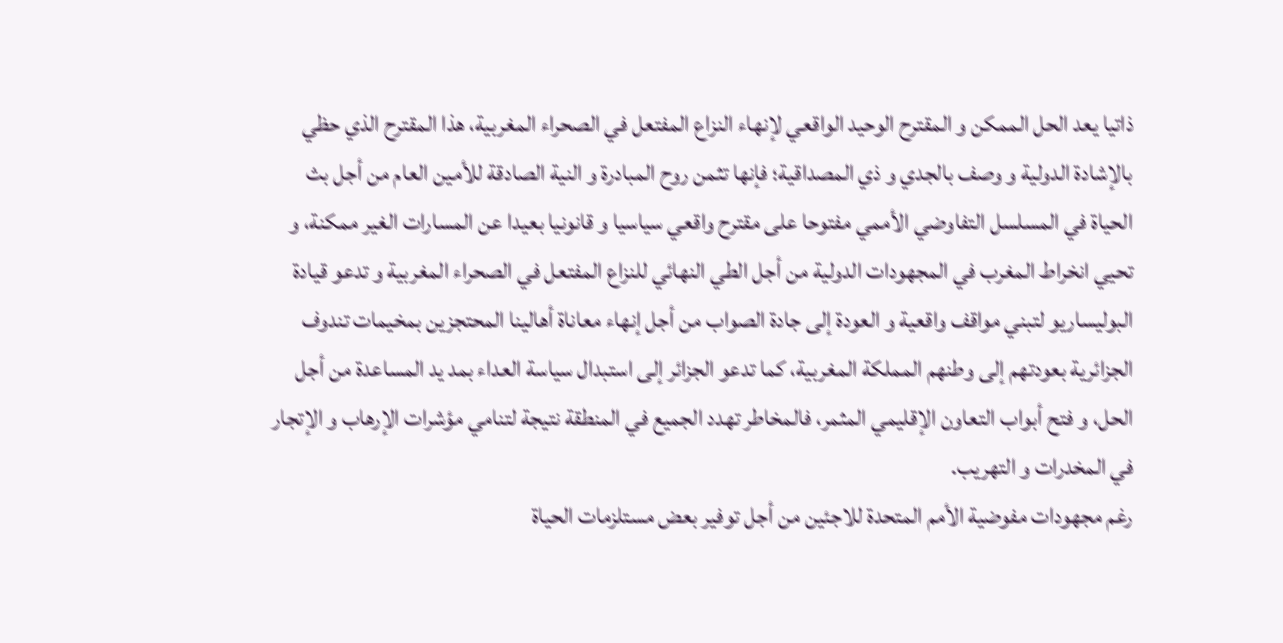ذاتيا يعد الحل الممكن و المقترح الوحيد الواقعي لإنهاء النزاع المفتعل في الصحراء المغربية، هذا المقترح الذي حظي بالإشادة الدولية و وصف بالجدي و ذي المصداقية؛ فإنها تثمن روح المبادرة و النية الصادقة للأمين العام من أجل بث الحياة في المسلسل التفاوضي الأممي مفتوحا على مقترح واقعي سياسيا و قانونيا بعيدا عن المسارات الغير ممكنة، و تحيي انخراط المغرب في المجهودات الدولية من أجل الطي النهائي للنزاع المفتعل في الصحراء المغربية و تدعو قيادة البوليساريو لتبني مواقف واقعية و العودة إلى جادة الصواب من أجل إنهاء معاناة أهالينا المحتجزين بمخيمات تندوف الجزائرية بعودتهم إلى وطنهم المملكة المغربية، كما تدعو الجزائر إلى استبدال سياسة العداء بمد يد المساعدة من أجل الحل، و فتح أبواب التعاون الإقليمي المثمر، فالمخاطر تهدد الجميع في المنطقة نتيجة لتنامي مؤشرات الإرهاب و الإتجار في المخدرات و التهريب.
رغم مجهودات مفوضية الأمم المتحدة للاجئين من أجل توفير بعض مستلزمات الحياة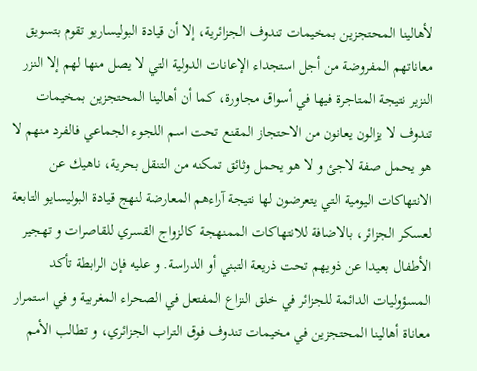لأهالينا المحتجزين بمخيمات تندوف الجزائرية، إلا أن قيادة البوليساريو تقوم بتسويق معاناتهم المفروضة من أجل استجداء الإعانات الدولية التي لا يصل منها لهم إلا النزر النزير نتيجة المتاجرة فيها في أسواق مجاورة، كما أن أهالينا المحتجزين بمخيمات تندوف لا يزالون يعانون من الاحتجاز المقنع تحت اسم اللجوء الجماعي فالفرد منهم لا هو يحمل صفة لاجئ و لا هو يحمل وثائق تمكنه من التنقل بحرية، ناهيك عن الانتهاكات اليومية التي يتعرضون لها نتيجة آراءهم المعارضة لنهج قيادة البوليسايو التابعة لعسكر الجزائر، بالاضافة للانتهاكات الممنهجة كالزواج القسري للقاصرات و تهجير الأطفال بعيدا عن ذويهم تحت ذريعة التبني أو الدراسة. و عليه فإن الرابطة تأكد المسؤوليات الدائمة للجزائر في خلق النزاع المفتعل في الصحراء المغربية و في استمرار معاناة أهالينا المحتجزين في مخيمات تندوف فوق التراب الجزائري، و تطالب الأمم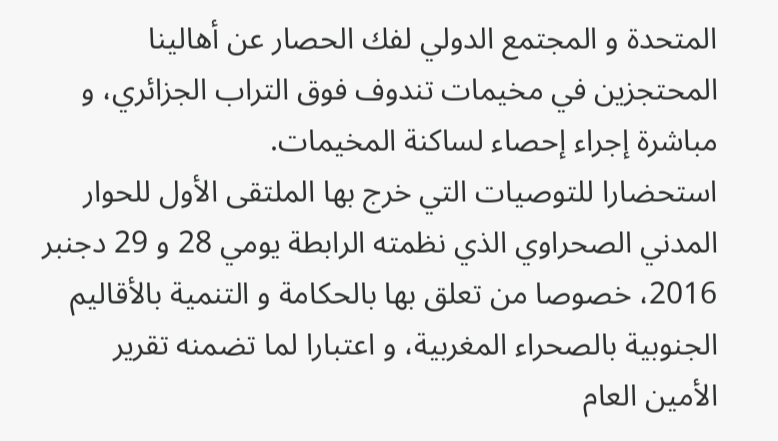المتحدة و المجتمع الدولي لفك الحصار عن أهالينا المحتجزين في مخيمات تندوف فوق التراب الجزائري، و مباشرة إجراء إحصاء لساكنة المخيمات.
استحضارا للتوصيات التي خرج بها الملتقى الأول للحوار المدني الصحراوي الذي نظمته الرابطة يومي 28 و 29 دجنبر 2016، خصوصا من تعلق بها بالحكامة و التنمية بالأقاليم الجنوبية بالصحراء المغربية، و اعتبارا لما تضمنه تقرير الأمين العام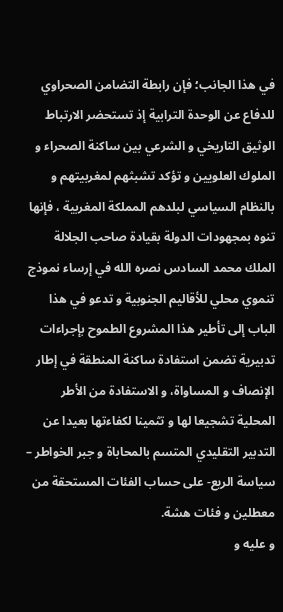في هذا الجانب؛ فإن رابطة التضامن الصحراوي للدفاع عن الوحدة الترابية إذ تستحضر الارتباط الوثيق التاريخي و الشرعي بين ساكنة الصحراء و الملوك العلويين و تؤكد تشبثهم لمغربيتهم و بالنظام السياسي لبلدهم المملكة المغربية ، فإنها تنوه بمجهودات الدولة بقيادة صاحب الجلالة الملك محمد السادس نصره الله في إرساء نموذج تنموي محلي للأقاليم الجنوبية و تدعو في هذا الباب إلى تأطير هذا المشروع الطموح بإجراءات تدبيرية تضمن استفادة ساكنة المنطقة في إطار الإنصاف و المساواة، و الاستفادة من الأطر المحلية تشجيعا لها و تثمينا لكفاءتها بعيدا عن التدبير التقليدي المتسم بالمحاباة و جبر الخواطر – سياسة الريع- على حساب الفئات المستحقة من معطلين و فئات هشة.
و عليه و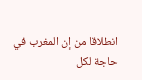انطلاقا من إن المغرب في حاجة لكل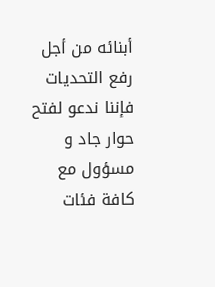أبنائه من أجل رفع التحديات فإننا ندعو لفتح حوار جاد و مسؤول مع كافة فئات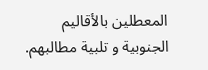المعطلين بالأقاليم الجنوبية و تلبية مطالبهم.